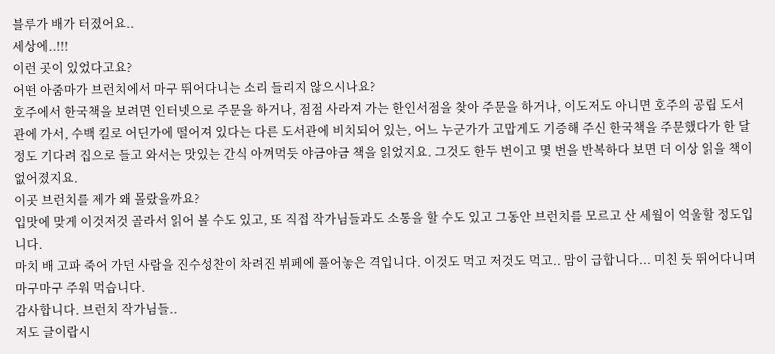블루가 배가 터졌어요..
세상에..!!!
이런 곳이 있었다고요?
어떤 아줌마가 브런치에서 마구 뛰어다니는 소리 들리지 않으시나요?
호주에서 한국책을 보려면 인터넷으로 주문을 하거나, 점점 사라져 가는 한인서점을 찾아 주문을 하거나, 이도저도 아니면 호주의 공립 도서관에 가서, 수백 킬로 어딘가에 떨어져 있다는 다른 도서관에 비치되어 있는, 어느 누군가가 고맙게도 기증해 주신 한국책을 주문했다가 한 달 정도 기다려 집으로 들고 와서는 맛있는 간식 아껴먹듯 야금야금 책을 읽었지요. 그것도 한두 번이고 몇 번을 반복하다 보면 더 이상 읽을 책이 없어졌지요.
이곳 브런치를 제가 왜 몰랐을까요?
입맛에 맞게 이것저것 골라서 읽어 볼 수도 있고, 또 직접 작가님들과도 소통을 할 수도 있고 그동안 브런치를 모르고 산 세월이 억울할 정도입니다.
마치 배 고파 죽어 가던 사람을 진수성찬이 차려진 뷔페에 풀어놓은 격입니다. 이것도 먹고 저것도 먹고.. 맘이 급합니다... 미친 듯 뛰어다니며 마구마구 주워 먹습니다.
감사합니다. 브런치 작가님들..
저도 글이랍시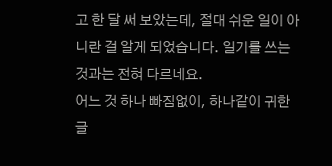고 한 달 써 보았는데, 절대 쉬운 일이 아니란 걸 알게 되었습니다. 일기를 쓰는 것과는 전혀 다르네요.
어느 것 하나 빠짐없이, 하나같이 귀한 글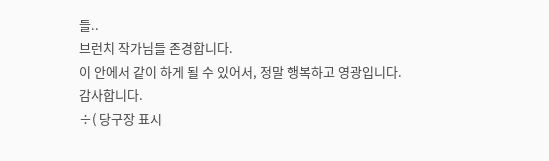들..
브런치 작가님들 존경합니다.
이 안에서 같이 하게 될 수 있어서, 정말 행복하고 영광입니다.
감사합니다.
÷( 당구장 표시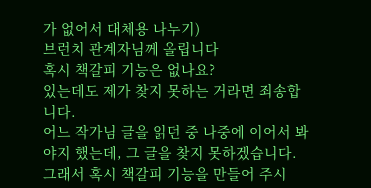가 없어서 대체용 나누기)
브런치 관계자님께 올립니다
혹시 책갈피 기능은 없나요?
있는데도 제가 찾지 못하는 거라면 죄송합니다.
어느 작가님 글을 읽던 중 나중에 이어서 봐야지 했는데, 그 글을 찾지 못하겠습니다. 그래서 혹시 책갈피 기능을 만들어 주시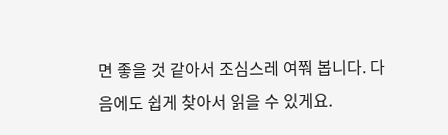면 좋을 것 같아서 조심스레 여쭤 봅니다. 다음에도 쉽게 찾아서 읽을 수 있게요.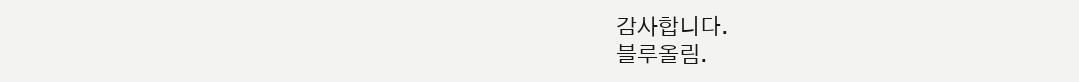감사합니다.
블루올림.